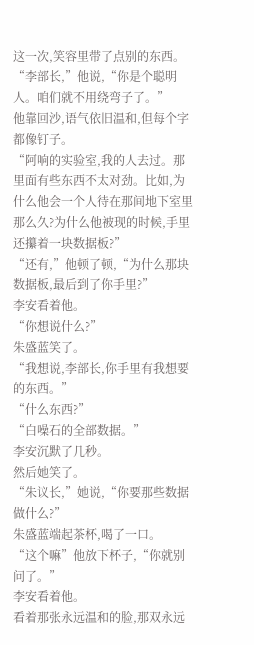这一次,笑容里带了点别的东西。
“李部长,”他说,“你是个聪明人。咱们就不用绕弯子了。”
他靠回沙,语气依旧温和,但每个字都像钉子。
“阿响的实验室,我的人去过。那里面有些东西不太对劲。比如,为什么他会一个人待在那间地下室里那么久?为什么他被现的时候,手里还攥着一块数据板?”
“还有,”他顿了顿,“为什么那块数据板,最后到了你手里?”
李安看着他。
“你想说什么?”
朱盛蓝笑了。
“我想说,李部长,你手里有我想要的东西。”
“什么东西?”
“白噪石的全部数据。”
李安沉默了几秒。
然后她笑了。
“朱议长,”她说,“你要那些数据做什么?”
朱盛蓝端起茶杯,喝了一口。
“这个嘛”他放下杯子,“你就别问了。”
李安看着他。
看着那张永远温和的脸,那双永远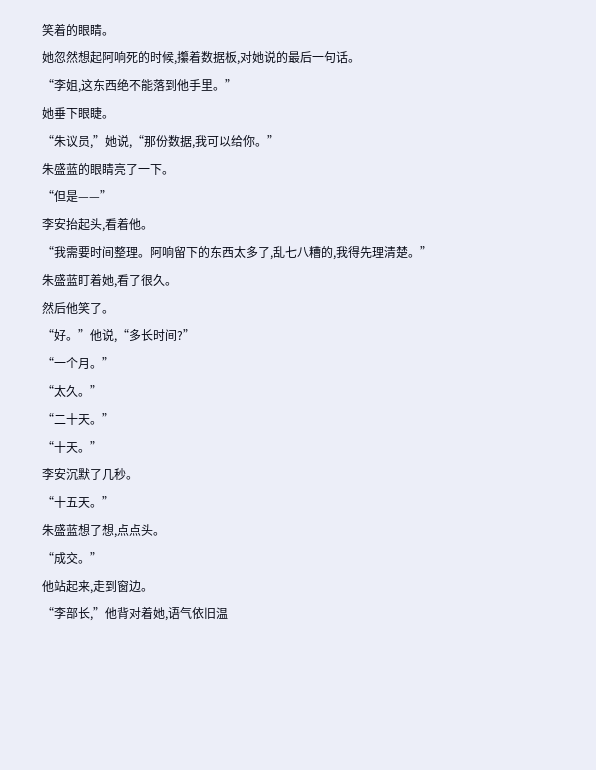笑着的眼睛。
她忽然想起阿响死的时候,攥着数据板,对她说的最后一句话。
“李姐,这东西绝不能落到他手里。”
她垂下眼睫。
“朱议员,”她说,“那份数据,我可以给你。”
朱盛蓝的眼睛亮了一下。
“但是——”
李安抬起头,看着他。
“我需要时间整理。阿响留下的东西太多了,乱七八糟的,我得先理清楚。”
朱盛蓝盯着她,看了很久。
然后他笑了。
“好。”他说,“多长时间?”
“一个月。”
“太久。”
“二十天。”
“十天。”
李安沉默了几秒。
“十五天。”
朱盛蓝想了想,点点头。
“成交。”
他站起来,走到窗边。
“李部长,”他背对着她,语气依旧温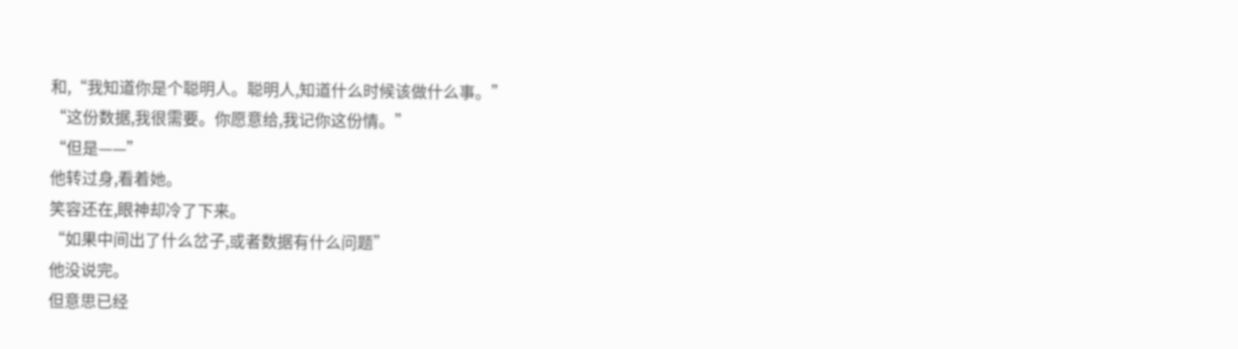和,“我知道你是个聪明人。聪明人,知道什么时候该做什么事。”
“这份数据,我很需要。你愿意给,我记你这份情。”
“但是——”
他转过身,看着她。
笑容还在,眼神却冷了下来。
“如果中间出了什么岔子,或者数据有什么问题”
他没说完。
但意思已经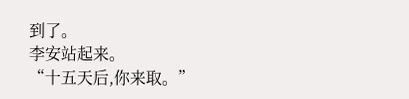到了。
李安站起来。
“十五天后,你来取。”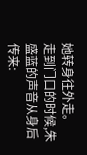她转身往外走。
走到门口的时候,朱盛蓝的声音从身后传来: